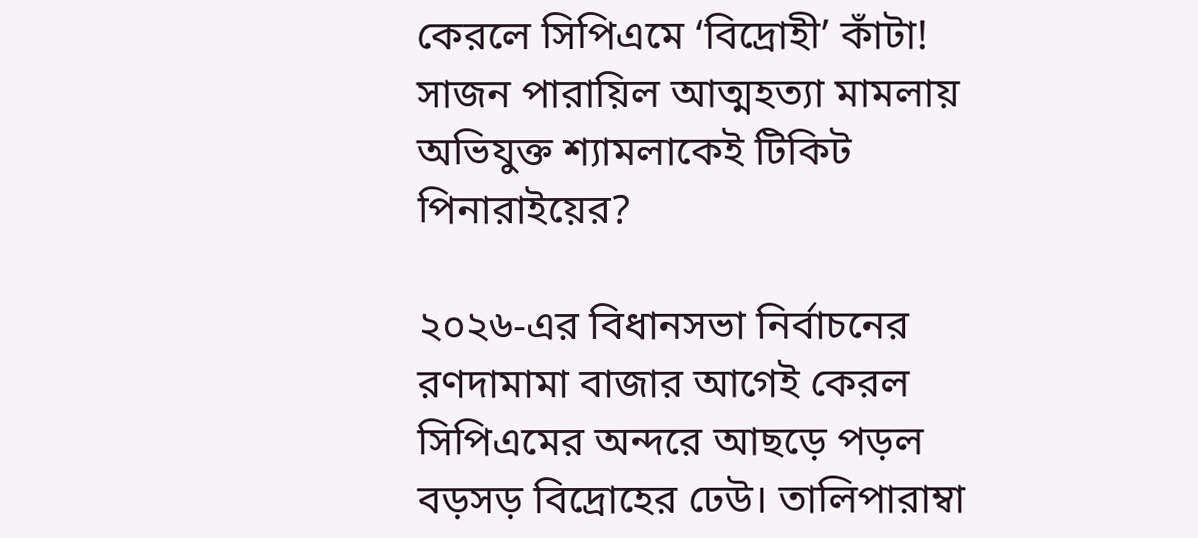কেরলে সিপিএমে ‘বিদ্রোহী’ কাঁটা! সাজন পারায়িল আত্মহত্যা মামলায় অভিযুক্ত শ্যামলাকেই টিকিট পিনারাইয়ের?

২০২৬-এর বিধানসভা নির্বাচনের রণদামামা বাজার আগেই কেরল সিপিএমের অন্দরে আছড়ে পড়ল বড়সড় বিদ্রোহের ঢেউ। তালিপারাম্বা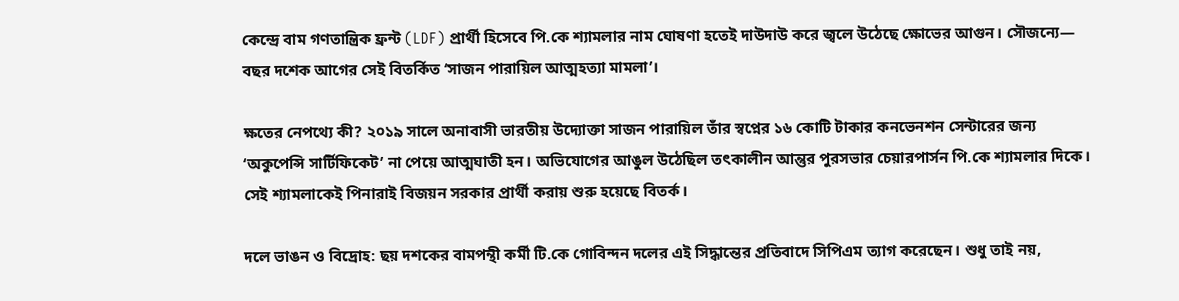কেন্দ্রে বাম গণতান্ত্রিক ফ্রন্ট (LDF) প্রার্থী হিসেবে পি.কে শ্যামলার নাম ঘোষণা হতেই দাউদাউ করে জ্বলে উঠেছে ক্ষোভের আগুন। সৌজন্যে— বছর দশেক আগের সেই বিতর্কিত ‘সাজন পারায়িল আত্মহত্যা মামলা’।

ক্ষতের নেপথ্যে কী? ২০১৯ সালে অনাবাসী ভারতীয় উদ্যোক্তা সাজন পারায়িল তাঁর স্বপ্নের ১৬ কোটি টাকার কনভেনশন সেন্টারের জন্য ‘অকুপেন্সি সার্টিফিকেট’ না পেয়ে আত্মঘাতী হন। অভিযোগের আঙুল উঠেছিল তৎকালীন আন্তুর পুরসভার চেয়ারপার্সন পি.কে শ্যামলার দিকে। সেই শ্যামলাকেই পিনারাই বিজয়ন সরকার প্রার্থী করায় শুরু হয়েছে বিতর্ক।

দলে ভাঙন ও বিদ্রোহ: ছয় দশকের বামপন্থী কর্মী টি.কে গোবিন্দন দলের এই সিদ্ধান্তের প্রতিবাদে সিপিএম ত্যাগ করেছেন। শুধু তাই নয়,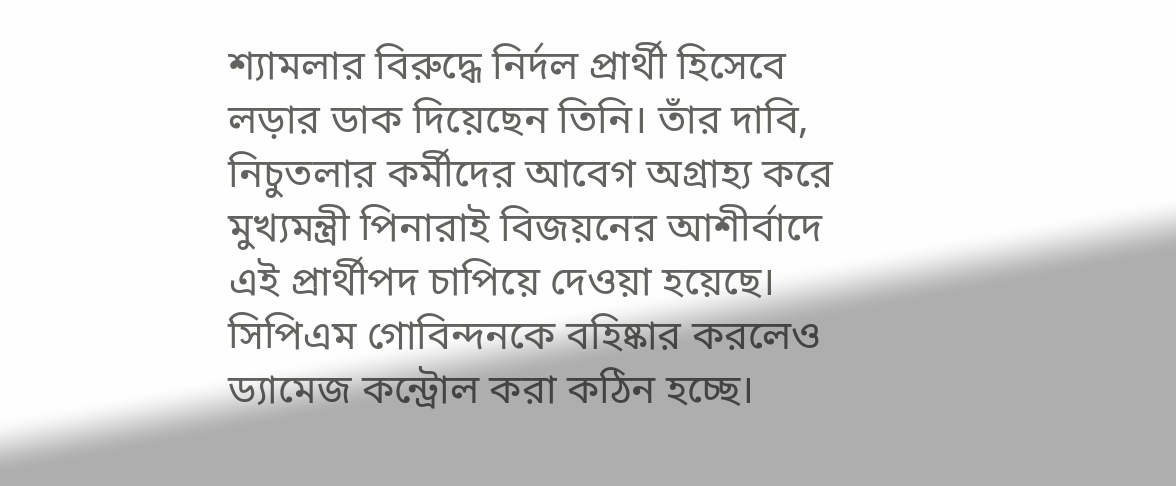শ্যামলার বিরুদ্ধে নির্দল প্রার্থী হিসেবে লড়ার ডাক দিয়েছেন তিনি। তাঁর দাবি, নিচুতলার কর্মীদের আবেগ অগ্রাহ্য করে মুখ্যমন্ত্রী পিনারাই বিজয়নের আশীর্বাদে এই প্রার্থীপদ চাপিয়ে দেওয়া হয়েছে। সিপিএম গোবিন্দনকে বহিষ্কার করলেও ড্যামেজ কন্ট্রোল করা কঠিন হচ্ছে।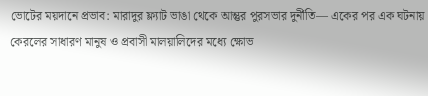ভোটের ময়দানে প্রভাব: মারাদুর ফ্ল্যাট ভাঙা থেকে আন্তুর পুরসভার দুর্নীতি— একের পর এক ঘটনায় কেরলের সাধারণ মানুষ ও প্রবাসী মালয়ালিদের মধ্যে ক্ষোভ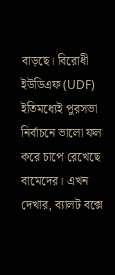বাড়ছে। বিরোধী ইউডিএফ (UDF) ইতিমধ্যেই পুরসভা নির্বাচনে ভালো ফল করে চাপে রেখেছে বামেদের। এখন দেখার, ব্যালট বক্সে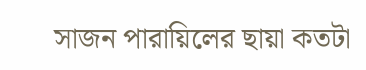সাজন পারায়িলের ছায়া কতটা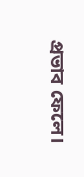প্রভাব ফেলে।